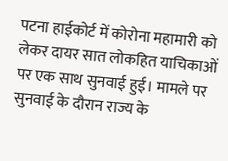पटना हाईकोर्ट में कोरोना महामारी को लेकर दायर सात लोकहित याचिकाओं पर एक साथ सुनवाई हुई। मामले पर सुनवाई के दौरान राज्य के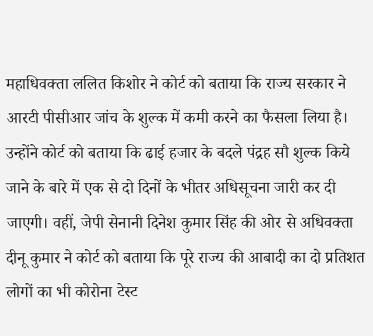महाधिवक्ता ललित किशोर ने कोर्ट को बताया कि राज्य सरकार ने आरटी पीसीआर जांच के शुल्क में कमी करने का फैसला लिया है। उन्होंने कोर्ट को बताया कि ढाई हजार के बदले पंद्रह सौ शुल्क किये जाने के बारे में एक से दो दिनों के भीतर अधिसूचना जारी कर दी जाएगी। वहीं, जेपी सेनानी दिनेश कुमार सिंह की ओर से अधिवक्ता दीनू कुमार ने कोर्ट को बताया कि पूरे राज्य की आबादी का दो प्रतिशत लोगों का भी कोरोना टेस्ट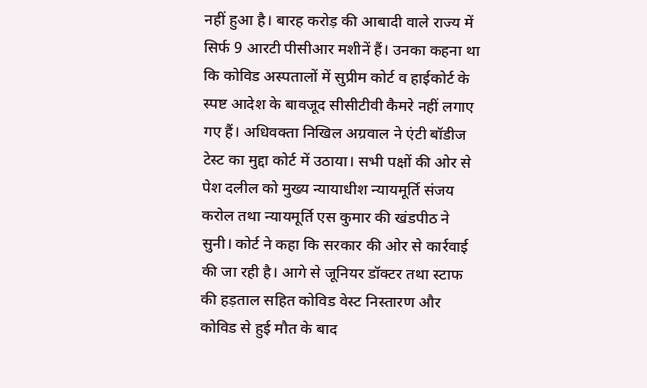नहीं हुआ है। बारह करोड़ की आबादी वाले राज्य में सिर्फ 9 आरटी पीसीआर मशीनें हैं। उनका कहना था कि कोविड अस्पतालों में सुप्रीम कोर्ट व हाईकोर्ट के स्पष्ट आदेश के बावजूद सीसीटीवी कैमरे नहीं लगाए गए हैं। अधिवक्ता निखिल अग्रवाल ने एंटी बॉडीज टेस्ट का मुद्दा कोर्ट में उठाया। सभी पक्षों की ओर से पेश दलील को मुख्य न्यायाधीश न्यायमूर्ति संजय करोल तथा न्यायमूर्ति एस कुमार की खंडपीठ ने सुनी। कोर्ट ने कहा कि सरकार की ओर से कार्रवाई की जा रही है। आगे से जूनियर डॉक्टर तथा स्टाफ की हड़ताल सहित कोविड वेस्ट निस्तारण और कोविड से हुई मौत के बाद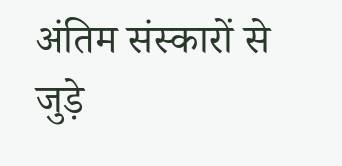अंतिम संस्कारों से जुड़े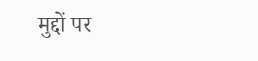मुद्दों पर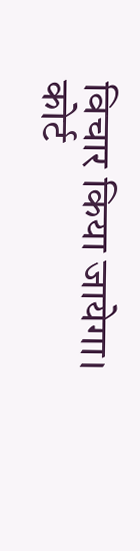विचार किया जायेगा। कोर्ट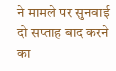ने मामले पर सुनवाई दो सप्ताह बाद करने का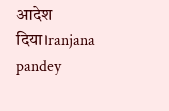आदेश दिया।ranjana pandey